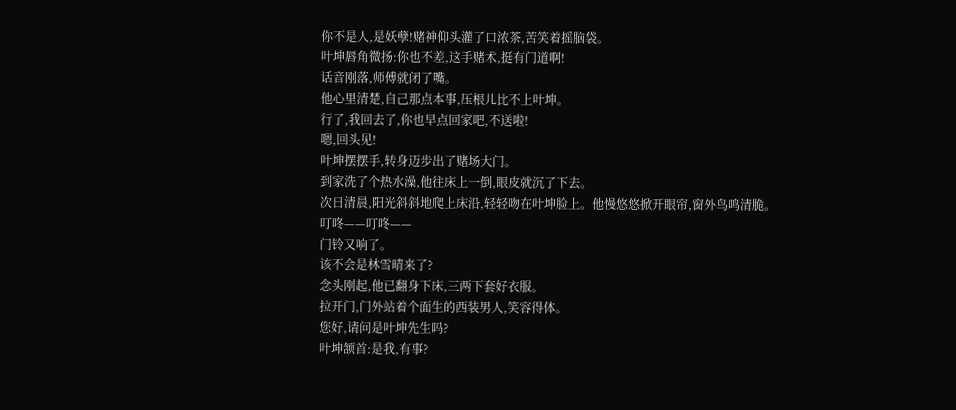你不是人,是妖孽!赌神仰头灌了口浓茶,苦笑着摇脑袋。
叶坤唇角微扬:你也不差,这手赌术,挺有门道啊!
话音刚落,师傅就闭了嘴。
他心里清楚,自己那点本事,压根儿比不上叶坤。
行了,我回去了,你也早点回家吧,不送啦!
嗯,回头见!
叶坤摆摆手,转身迈步出了赌场大门。
到家洗了个热水澡,他往床上一倒,眼皮就沉了下去。
次日清晨,阳光斜斜地爬上床沿,轻轻吻在叶坤脸上。他慢悠悠掀开眼帘,窗外鸟鸣清脆。
叮咚——叮咚——
门铃又响了。
该不会是林雪晴来了?
念头刚起,他已翻身下床,三两下套好衣服。
拉开门,门外站着个面生的西装男人,笑容得体。
您好,请问是叶坤先生吗?
叶坤颔首:是我,有事?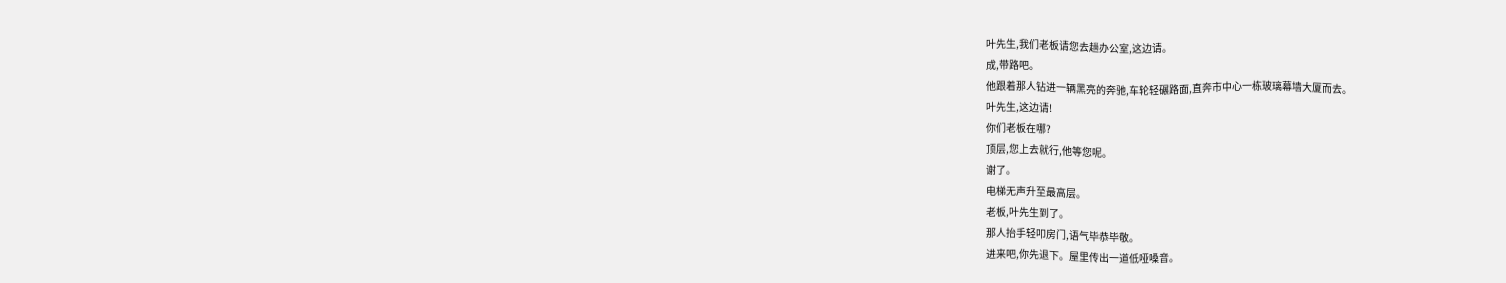叶先生,我们老板请您去趟办公室,这边请。
成,带路吧。
他跟着那人钻进一辆黑亮的奔驰,车轮轻碾路面,直奔市中心一栋玻璃幕墙大厦而去。
叶先生,这边请!
你们老板在哪?
顶层,您上去就行,他等您呢。
谢了。
电梯无声升至最高层。
老板,叶先生到了。
那人抬手轻叩房门,语气毕恭毕敬。
进来吧,你先退下。屋里传出一道低哑嗓音。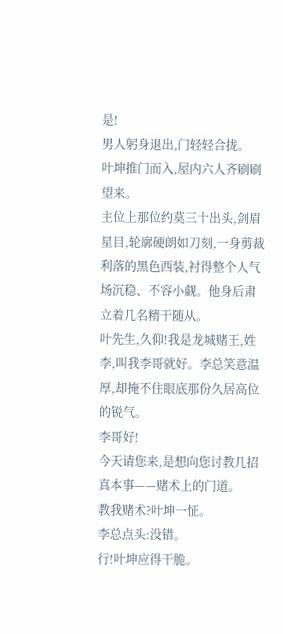是!
男人躬身退出,门轻轻合拢。
叶坤推门而入,屋内六人齐刷刷望来。
主位上那位约莫三十出头,剑眉星目,轮廓硬朗如刀刻,一身剪裁利落的黑色西装,衬得整个人气场沉稳、不容小觑。他身后肃立着几名精干随从。
叶先生,久仰!我是龙城赌王,姓李,叫我李哥就好。李总笑意温厚,却掩不住眼底那份久居高位的锐气。
李哥好!
今天请您来,是想向您讨教几招真本事——赌术上的门道。
教我赌术?叶坤一怔。
李总点头:没错。
行!叶坤应得干脆。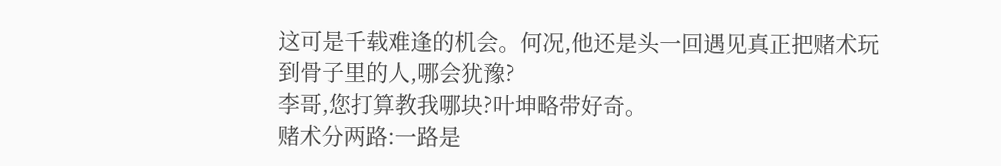这可是千载难逢的机会。何况,他还是头一回遇见真正把赌术玩到骨子里的人,哪会犹豫?
李哥,您打算教我哪块?叶坤略带好奇。
赌术分两路:一路是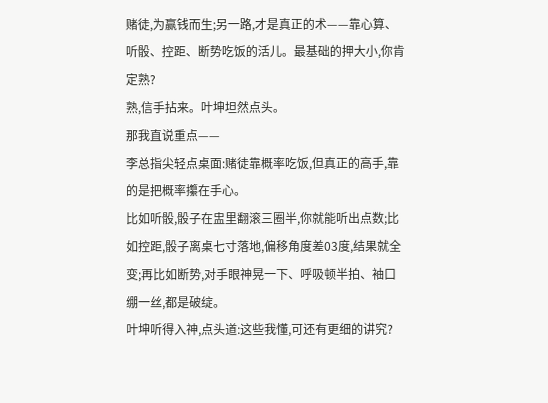赌徒,为赢钱而生;另一路,才是真正的术——靠心算、听骰、控距、断势吃饭的活儿。最基础的押大小,你肯定熟?
熟,信手拈来。叶坤坦然点头。
那我直说重点——
李总指尖轻点桌面:赌徒靠概率吃饭,但真正的高手,靠的是把概率攥在手心。
比如听骰,骰子在盅里翻滚三圈半,你就能听出点数;比如控距,骰子离桌七寸落地,偏移角度差03度,结果就全变;再比如断势,对手眼神晃一下、呼吸顿半拍、袖口绷一丝,都是破绽。
叶坤听得入神,点头道:这些我懂,可还有更细的讲究?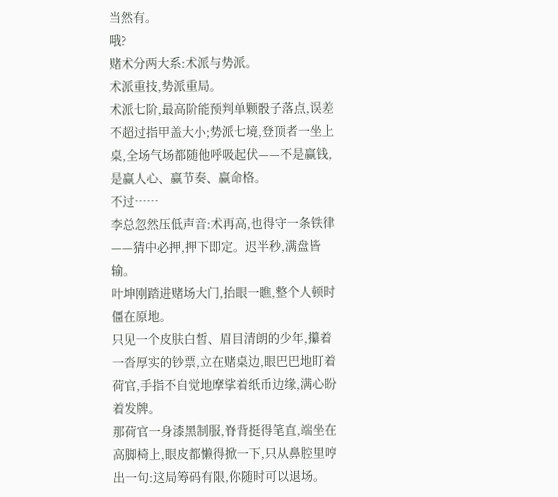当然有。
哦?
赌术分两大系:术派与势派。
术派重技,势派重局。
术派七阶,最高阶能预判单颗骰子落点,误差不超过指甲盖大小;势派七境,登顶者一坐上桌,全场气场都随他呼吸起伏——不是赢钱,是赢人心、赢节奏、赢命格。
不过……
李总忽然压低声音:术再高,也得守一条铁律——猜中必押,押下即定。迟半秒,满盘皆输。
叶坤刚踏进赌场大门,抬眼一瞧,整个人顿时僵在原地。
只见一个皮肤白皙、眉目清朗的少年,攥着一沓厚实的钞票,立在赌桌边,眼巴巴地盯着荷官,手指不自觉地摩挲着纸币边缘,满心盼着发牌。
那荷官一身漆黑制服,脊背挺得笔直,端坐在高脚椅上,眼皮都懒得掀一下,只从鼻腔里哼出一句:这局筹码有限,你随时可以退场。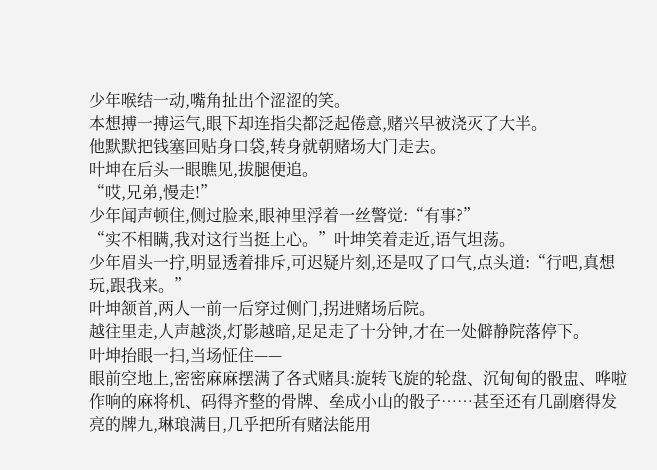少年喉结一动,嘴角扯出个涩涩的笑。
本想搏一搏运气,眼下却连指尖都泛起倦意,赌兴早被浇灭了大半。
他默默把钱塞回贴身口袋,转身就朝赌场大门走去。
叶坤在后头一眼瞧见,拔腿便追。
“哎,兄弟,慢走!”
少年闻声顿住,侧过脸来,眼神里浮着一丝警觉:“有事?”
“实不相瞒,我对这行当挺上心。”叶坤笑着走近,语气坦荡。
少年眉头一拧,明显透着排斥,可迟疑片刻,还是叹了口气,点头道:“行吧,真想玩,跟我来。”
叶坤颔首,两人一前一后穿过侧门,拐进赌场后院。
越往里走,人声越淡,灯影越暗,足足走了十分钟,才在一处僻静院落停下。
叶坤抬眼一扫,当场怔住——
眼前空地上,密密麻麻摆满了各式赌具:旋转飞旋的轮盘、沉甸甸的骰盅、哗啦作响的麻将机、码得齐整的骨牌、垒成小山的骰子……甚至还有几副磨得发亮的牌九,琳琅满目,几乎把所有赌法能用